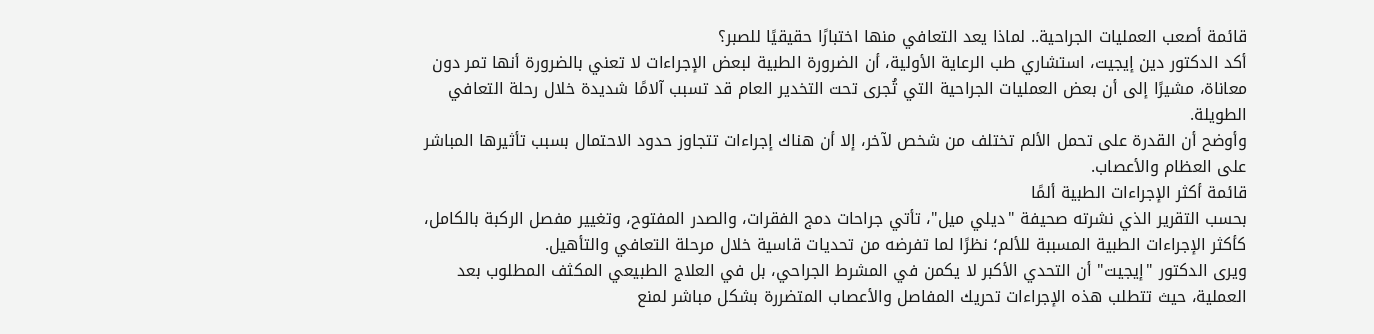قائمة أصعب العمليات الجراحية.. لماذا يعد التعافي منها اختبارًا حقيقيًا للصبر؟
أكد الدكتور دين إيجيت، استشاري طب الرعاية الأولية، أن الضرورة الطبية لبعض الإجراءات لا تعني بالضرورة أنها تمر دون معاناة، مشيرًا إلى أن بعض العمليات الجراحية التي تُجرى تحت التخدير العام قد تسبب آلامًا شديدة خلال رحلة التعافي الطويلة.
وأوضح أن القدرة على تحمل الألم تختلف من شخص لآخر، إلا أن هناك إجراءات تتجاوز حدود الاحتمال بسبب تأثيرها المباشر على العظام والأعصاب.
قائمة أكثر الإجراءات الطبية ألمًا
بحسب التقرير الذي نشرته صحيفة "ديلي ميل"، تأتي جراحات دمج الفقرات، والصدر المفتوح، وتغيير مفصل الركبة بالكامل، كأكثر الإجراءات الطبية المسببة للألم؛ نظرًا لما تفرضه من تحديات قاسية خلال مرحلة التعافي والتأهيل.
ويرى الدكتور "إيجيت" أن التحدي الأكبر لا يكمن في المشرط الجراحي، بل في العلاج الطبيعي المكثف المطلوب بعد العملية، حيث تتطلب هذه الإجراءات تحريك المفاصل والأعصاب المتضررة بشكل مباشر لمنع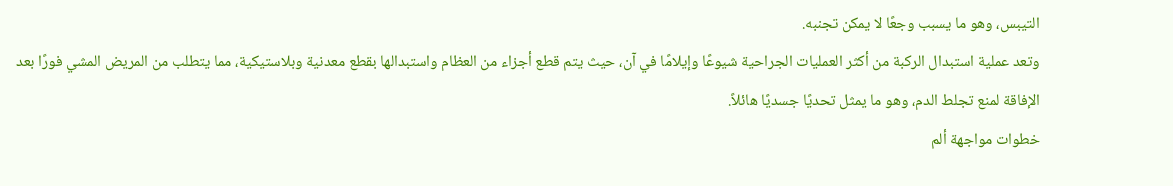التيبس، وهو ما يسبب وجعًا لا يمكن تجنبه.
وتعد عملية استبدال الركبة من أكثر العمليات الجراحية شيوعًا وإيلامًا في آن، حيث يتم قطع أجزاء من العظام واستبدالها بقطع معدنية وبلاستيكية، مما يتطلب من المريض المشي فورًا بعد الإفاقة لمنع تجلط الدم، وهو ما يمثل تحديًا جسديًا هائلاً.
خطوات مواجهة ألم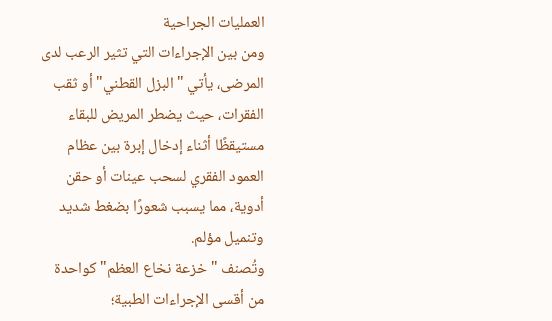العمليات الجراحية
ومن بين الإجراءات التي تثير الرعب لدى المرضى، يأتي "البزل القطني" أو ثقب الفقرات، حيث يضطر المريض للبقاء مستيقظًا أثناء إدخال إبرة بين عظام العمود الفقري لسحب عينات أو حقن أدوية، مما يسبب شعورًا بضغط شديد وتنميل مؤلم.
وتُصنف "خزعة نخاع العظم" كواحدة من أقسى الإجراءات الطبية؛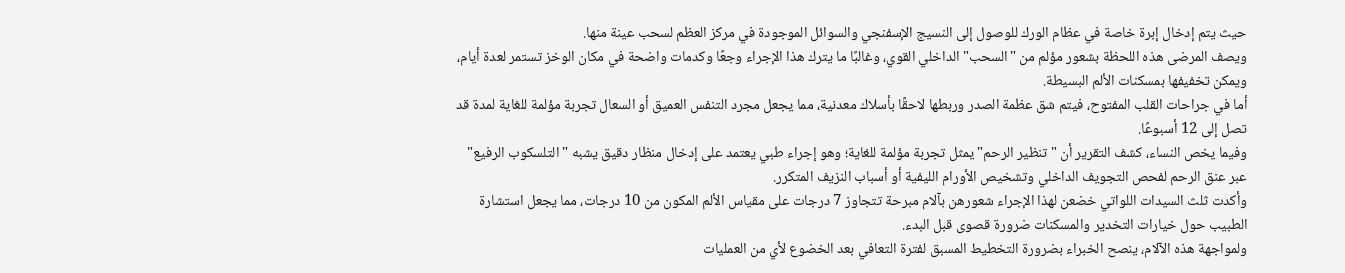حيث يتم إدخال إبرة خاصة في عظام الورك للوصول إلى النسيج الإسفنجي والسوائل الموجودة في مركز العظم لسحب عينة منها.
ويصف المرضى هذه اللحظة بشعور مؤلم من "السحب" الداخلي القوي، وغالبًا ما يترك هذا الإجراء وجعًا وكدمات واضحة في مكان الوخز تستمر لعدة أيام، ويمكن تخفيفها بمسكنات الألم البسيطة.
أما في جراحات القلب المفتوح، فيتم شق عظمة الصدر وربطها لاحقًا بأسلاك معدنية، مما يجعل مجرد التنفس العميق أو السعال تجربة مؤلمة للغاية لمدة قد تصل إلى 12 أسبوعًا.
وفيما يخص النساء، كشف التقرير أن "تنظير الرحم" يمثل تجربة مؤلمة للغاية؛ وهو إجراء طبي يعتمد على إدخال منظار دقيق يشبه "التلسكوب الرفيع" عبر عنق الرحم لفحص التجويف الداخلي وتشخيص الأورام الليفية أو أسباب النزيف المتكرر.
وأكدت ثلث السيدات اللواتي خضعن لهذا الإجراء شعورهن بآلام مبرحة تتجاوز 7 درجات على مقياس الألم المكون من 10 درجات، مما يجعل استشارة الطبيب حول خيارات التخدير والمسكنات ضرورة قصوى قبل البدء.
ولمواجهة هذه الآلام، ينصح الخبراء بضرورة التخطيط المسبق لفترة التعافي بعد الخضوع لأي من العمليات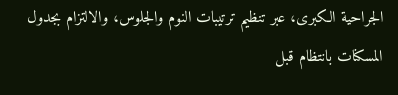الجراحية الكبرى، عبر تنظيم ترتيبات النوم والجلوس، والالتزام بجدول المسكنات بانتظام قبل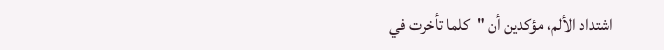اشتداد الألم، مؤكدين أن "كلما تأخرت في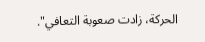الحركة، زادت صعوبة التعافي".